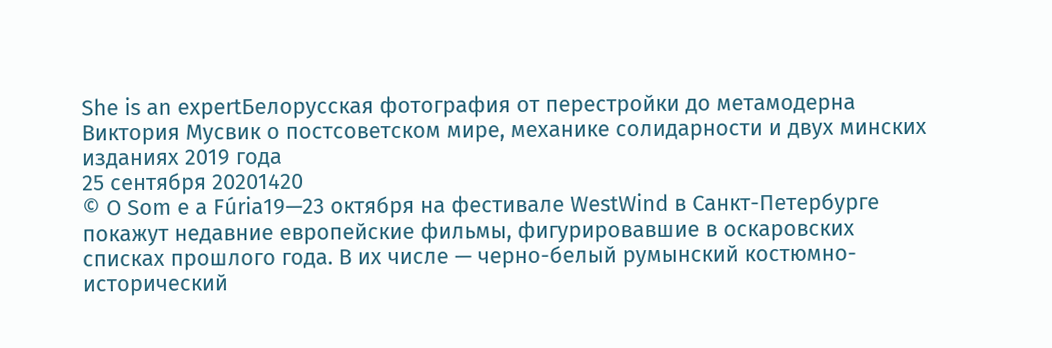She is an expertБелорусская фотография от перестройки до метамодерна
Виктория Мусвик о постсоветском мире, механике солидарности и двух минских изданиях 2019 года
25 сентября 20201420
© O Som e a Fúria19—23 октября на фестивале WestWind в Санкт-Петербурге покажут недавние европейские фильмы, фигурировавшие в оскаровских списках прошлого года. В их числе — черно-белый румынский костюмно-исторический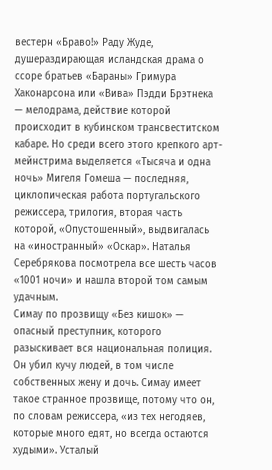вестерн «Браво!» Раду Жуде, душераздирающая исландская драма о ссоре братьев «Бараны» Гримура Хаконарсона или «Вива» Пэдди Брэтнека — мелодрама, действие которой происходит в кубинском трансвеститском кабаре. Но среди всего этого крепкого арт-мейнстрима выделяется «Тысяча и одна ночь» Мигеля Гомеша — последняя, циклопическая работа португальского режиссера, трилогия, вторая часть которой, «Опустошенный», выдвигалась на «иностранный» «Оскар». Наталья Серебрякова посмотрела все шесть часов «1001 ночи» и нашла второй том самым удачным.
Симау по прозвищу «Без кишок» — опасный преступник, которого разыскивает вся национальная полиция. Он убил кучу людей, в том числе собственных жену и дочь. Симау имеет такое странное прозвище, потому что он, по словам режиссера, «из тех негодяев, которые много едят, но всегда остаются худыми». Усталый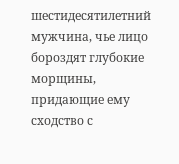шестидесятилетний мужчина, чье лицо бороздят глубокие морщины, придающие ему сходство с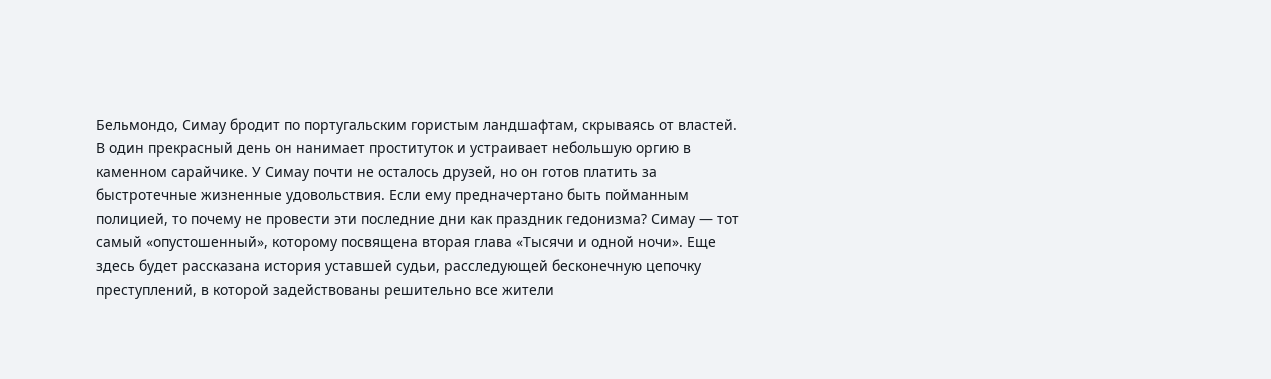Бельмондо, Симау бродит по португальским гористым ландшафтам, скрываясь от властей. В один прекрасный день он нанимает проституток и устраивает небольшую оргию в каменном сарайчике. У Симау почти не осталось друзей, но он готов платить за быстротечные жизненные удовольствия. Если ему предначертано быть пойманным полицией, то почему не провести эти последние дни как праздник гедонизма? Симау — тот самый «опустошенный», которому посвящена вторая глава «Тысячи и одной ночи». Еще здесь будет рассказана история уставшей судьи, расследующей бесконечную цепочку преступлений, в которой задействованы решительно все жители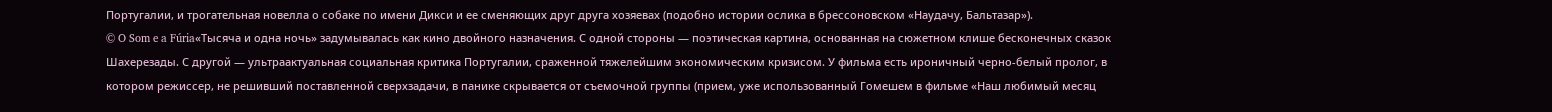Португалии, и трогательная новелла о собаке по имени Дикси и ее сменяющих друг друга хозяевах (подобно истории ослика в брессоновском «Наудачу, Бальтазар»).
© O Som e a Fúria«Тысяча и одна ночь» задумывалась как кино двойного назначения. С одной стороны — поэтическая картина, основанная на сюжетном клише бесконечных сказок Шахерезады. С другой — ультраактуальная социальная критика Португалии, сраженной тяжелейшим экономическим кризисом. У фильма есть ироничный черно-белый пролог, в котором режиссер, не решивший поставленной сверхзадачи, в панике скрывается от съемочной группы (прием, уже использованный Гомешем в фильме «Наш любимый месяц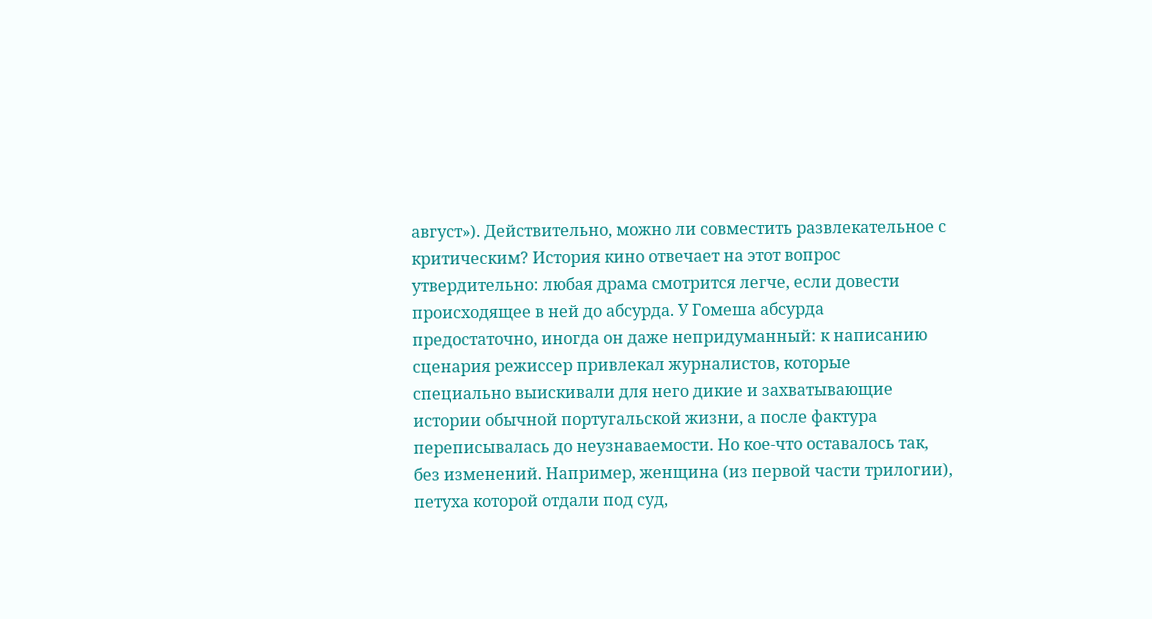август»). Действительно, можно ли совместить развлекательное с критическим? История кино отвечает на этот вопрос утвердительно: любая драма смотрится легче, если довести происходящее в ней до абсурда. У Гомеша абсурда предостаточно, иногда он даже непридуманный: к написанию сценария режиссер привлекал журналистов, которые специально выискивали для него дикие и захватывающие истории обычной португальской жизни, а после фактура переписывалась до неузнаваемости. Но кое-что оставалось так, без изменений. Например, женщина (из первой части трилогии), петуха которой отдали под суд,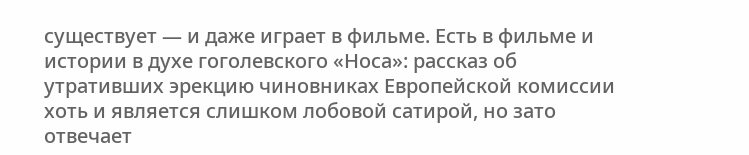существует — и даже играет в фильме. Есть в фильме и истории в духе гоголевского «Носа»: рассказ об утративших эрекцию чиновниках Европейской комиссии хоть и является слишком лобовой сатирой, но зато отвечает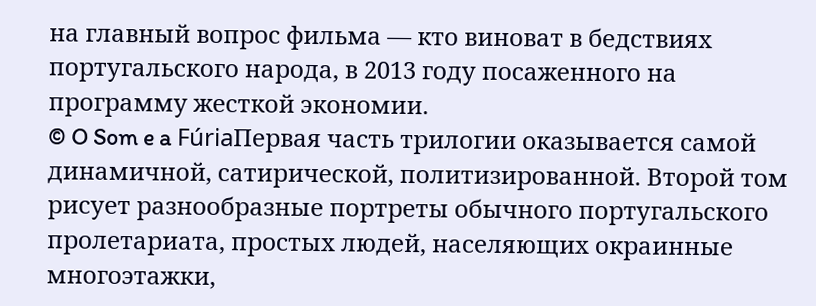на главный вопрос фильма — кто виноват в бедствиях португальского народа, в 2013 году посаженного на программу жесткой экономии.
© O Som e a FúriaПервая часть трилогии оказывается самой динамичной, сатирической, политизированной. Второй том рисует разнообразные портреты обычного португальского пролетариата, простых людей, населяющих окраинные многоэтажки,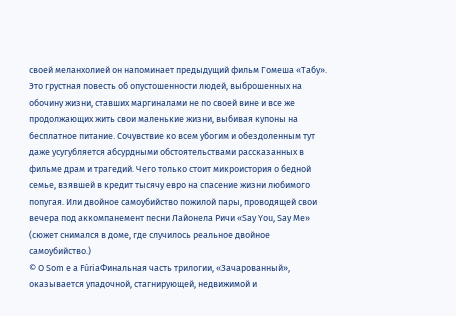своей меланхолией он напоминает предыдущий фильм Гомеша «Табу». Это грустная повесть об опустошенности людей, выброшенных на обочину жизни, ставших маргиналами не по своей вине и все же продолжающих жить свои маленькие жизни, выбивая купоны на бесплатное питание. Сочувствие ко всем убогим и обездоленным тут даже усугубляется абсурдными обстоятельствами рассказанных в фильме драм и трагедий. Чего только стоит микроистория о бедной семье, взявшей в кредит тысячу евро на спасение жизни любимого попугая. Или двойное самоубийство пожилой пары, проводящей свои вечера под аккомпанемент песни Лайонела Ричи «Say You, Say Me» (сюжет снимался в доме, где случилось реальное двойное самоубийство.)
© O Som e a FúriaФинальная часть трилогии, «Зачарованный», оказывается упадочной, стагнирующей, недвижимой и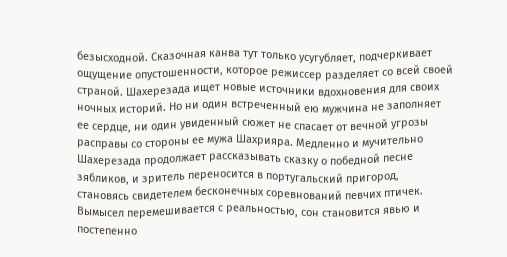безысходной. Сказочная канва тут только усугубляет, подчеркивает ощущение опустошенности, которое режиссер разделяет со всей своей страной. Шахерезада ищет новые источники вдохновения для своих ночных историй. Но ни один встреченный ею мужчина не заполняет ее сердце, ни один увиденный сюжет не спасает от вечной угрозы расправы со стороны ее мужа Шахрияра. Медленно и мучительно Шахерезада продолжает рассказывать сказку о победной песне зябликов, и зритель переносится в португальский пригород, становясь свидетелем бесконечных соревнований певчих птичек. Вымысел перемешивается с реальностью, сон становится явью и постепенно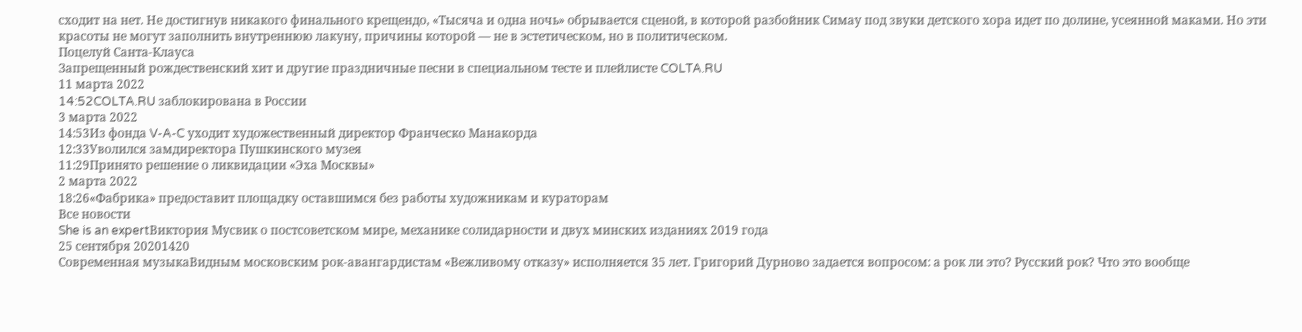сходит на нет. Не достигнув никакого финального крещендо, «Тысяча и одна ночь» обрывается сценой, в которой разбойник Симау под звуки детского хора идет по долине, усеянной маками. Но эти красоты не могут заполнить внутреннюю лакуну, причины которой — не в эстетическом, но в политическом.
Поцелуй Санта-Клауса
Запрещенный рождественский хит и другие праздничные песни в специальном тесте и плейлисте COLTA.RU
11 марта 2022
14:52COLTA.RU заблокирована в России
3 марта 2022
14:53Из фонда V-A-C уходит художественный директор Франческо Манакорда
12:33Уволился замдиректора Пушкинского музея
11:29Принято решение о ликвидации «Эха Москвы»
2 марта 2022
18:26«Фабрика» предоставит площадку оставшимся без работы художникам и кураторам
Все новости
She is an expertВиктория Мусвик о постсоветском мире, механике солидарности и двух минских изданиях 2019 года
25 сентября 20201420
Современная музыкаВидным московским рок-авангардистам «Вежливому отказу» исполняется 35 лет. Григорий Дурново задается вопросом: а рок ли это? Русский рок? Что это вообще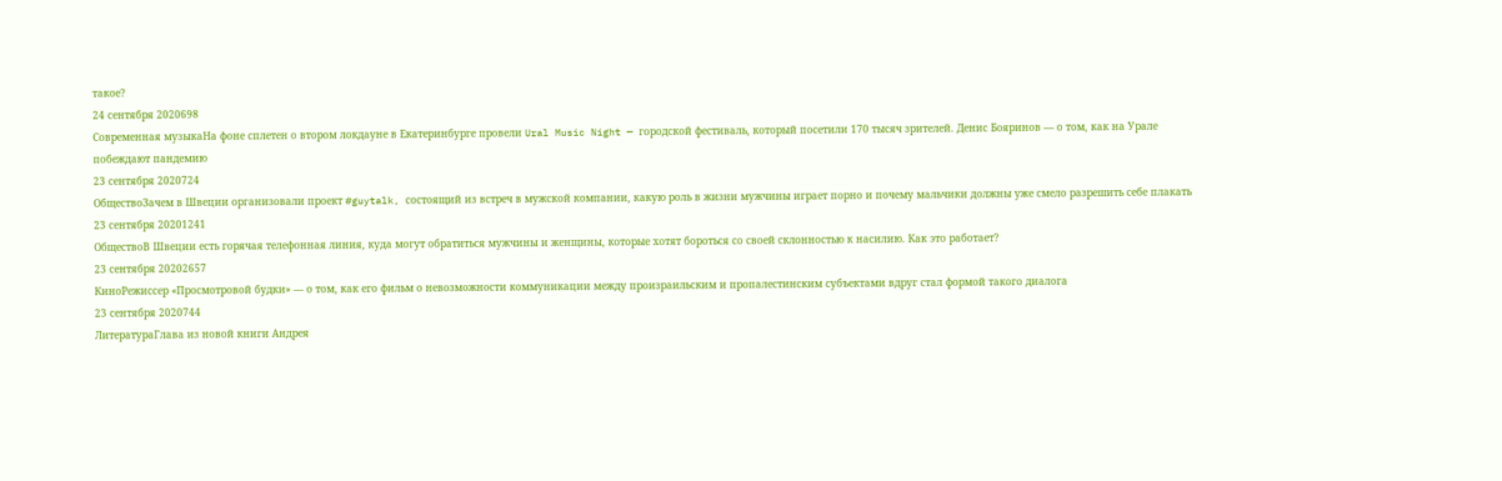такое?
24 сентября 2020698
Современная музыкаНа фоне сплетен о втором локдауне в Екатеринбурге провели Ural Music Night — городской фестиваль, который посетили 170 тысяч зрителей. Денис Бояринов — о том, как на Урале побеждают пандемию
23 сентября 2020724
ОбществоЗачем в Швеции организовали проект #guytalk, состоящий из встреч в мужской компании, какую роль в жизни мужчины играет порно и почему мальчики должны уже смело разрешить себе плакать
23 сентября 20201241
ОбществоВ Швеции есть горячая телефонная линия, куда могут обратиться мужчины и женщины, которые хотят бороться со своей склонностью к насилию. Как это работает?
23 сентября 20202657
КиноРежиссер «Просмотровой будки» — о том, как его фильм о невозможности коммуникации между произраильским и пропалестинским субъектами вдруг стал формой такого диалога
23 сентября 2020744
ЛитератураГлава из новой книги Андрея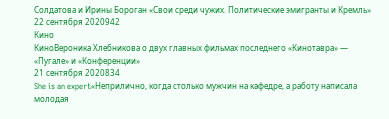Солдатова и Ирины Бороган «Свои среди чужих. Политические эмигранты и Кремль»
22 сентября 2020942
Кино
КиноВероника Хлебникова о двух главных фильмах последнего «Кинотавра» — «Пугале» и «Конференции»
21 сентября 2020834
She is an expert«Неприлично, когда столько мужчин на кафедре, а работу написала молодая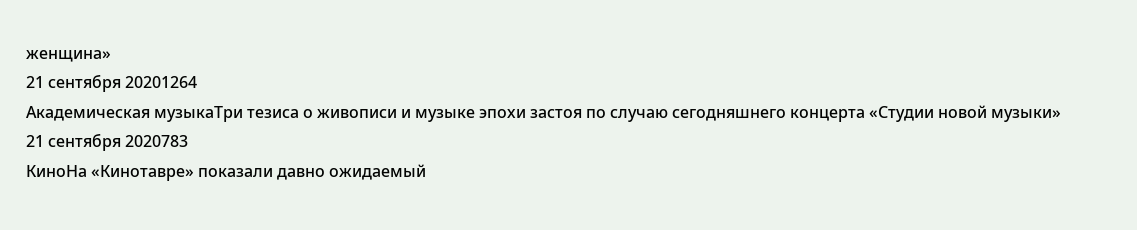женщина»
21 сентября 20201264
Академическая музыкаТри тезиса о живописи и музыке эпохи застоя по случаю сегодняшнего концерта «Студии новой музыки»
21 сентября 2020783
КиноНа «Кинотавре» показали давно ожидаемый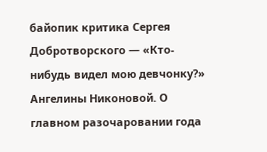байопик критика Сергея Добротворского — «Кто-нибудь видел мою девчонку?» Ангелины Никоновой. О главном разочаровании года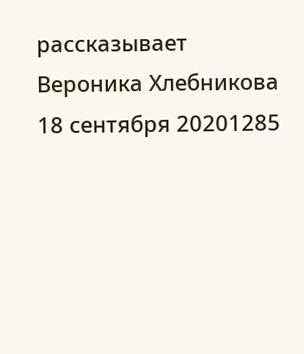рассказывает Вероника Хлебникова
18 сентября 20201285